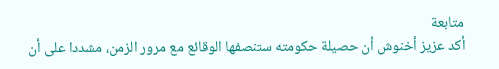متابعة
أكد عزيز أخنوش أن حصيلة حكومته ستنصفها الوقائع مع مرور الزمن، مشددا على أن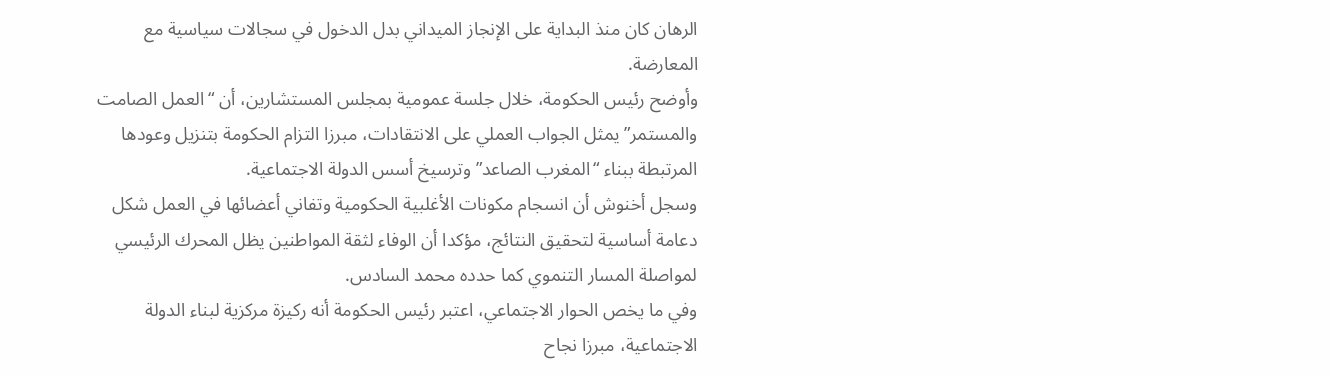الرهان كان منذ البداية على الإنجاز الميداني بدل الدخول في سجالات سياسية مع المعارضة.
وأوضح رئيس الحكومة، خلال جلسة عمومية بمجلس المستشارين، أن “العمل الصامت والمستمر” يمثل الجواب العملي على الانتقادات، مبرزا التزام الحكومة بتنزيل وعودها المرتبطة ببناء “المغرب الصاعد” وترسيخ أسس الدولة الاجتماعية.
وسجل أخنوش أن انسجام مكونات الأغلبية الحكومية وتفاني أعضائها في العمل شكل دعامة أساسية لتحقيق النتائج، مؤكدا أن الوفاء لثقة المواطنين يظل المحرك الرئيسي لمواصلة المسار التنموي كما حدده محمد السادس.
وفي ما يخص الحوار الاجتماعي، اعتبر رئيس الحكومة أنه ركيزة مركزية لبناء الدولة الاجتماعية، مبرزا نجاح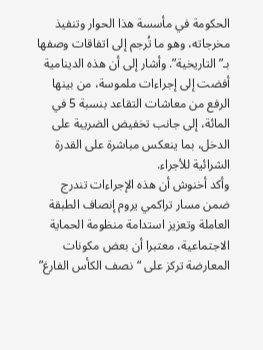الحكومة في مأسسة هذا الحوار وتنفيذ مخرجاته، وهو ما تُرجم إلى اتفاقات وصفها بـ”التاريخية”. وأشار إلى أن هذه الدينامية أفضت إلى إجراءات ملموسة، من بينها الرفع من معاشات التقاعد بنسبة 5 في المائة، إلى جانب تخفيض الضريبة على الدخل، بما ينعكس مباشرة على القدرة الشرائية للأجراء.
وأكد أخنوش أن هذه الإجراءات تندرج ضمن مسار تراكمي يروم إنصاف الطبقة العاملة وتعزيز استدامة منظومة الحماية الاجتماعية، معتبرا أن بعض مكونات المعارضة تركز على “نصف الكأس الفارغ”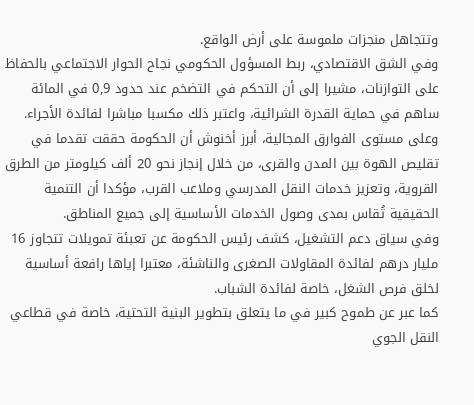وتتجاهل منجزات ملموسة على أرض الواقع.
وفي الشق الاقتصادي، ربط المسؤول الحكومي نجاح الحوار الاجتماعي بالحفاظ على التوازنات، مشيرا إلى أن التحكم في التضخم عند حدود 0,9 في المائة ساهم في حماية القدرة الشرائية، واعتبر ذلك مكسبا مباشرا لفائدة الأجراء.
وعلى مستوى الفوارق المجالية، أبرز أخنوش أن الحكومة حققت تقدما في تقليص الهوة بين المدن والقرى، من خلال إنجاز نحو 20 ألف كيلومتر من الطرق القروية، وتعزيز خدمات النقل المدرسي وملاعب القرب، مؤكدا أن التنمية الحقيقية تُقاس بمدى وصول الخدمات الأساسية إلى جميع المناطق.
وفي سياق دعم التشغيل، كشف رئيس الحكومة عن تعبئة تمويلات تتجاوز 16 مليار درهم لفائدة المقاولات الصغرى والناشئة، معتبرا إياها رافعة أساسية لخلق فرص الشغل، خاصة لفائدة الشباب.
كما عبر عن طموح كبير في ما يتعلق بتطوير البنية التحتية، خاصة في قطاعي النقل الجوي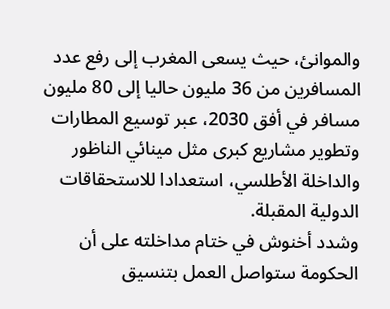والموانئ، حيث يسعى المغرب إلى رفع عدد المسافرين من 36 مليون حاليا إلى 80 مليون مسافر في أفق 2030، عبر توسيع المطارات وتطوير مشاريع كبرى مثل مينائي الناظور والداخلة الأطلسي، استعدادا للاستحقاقات الدولية المقبلة.
وشدد أخنوش في ختام مداخلته على أن الحكومة ستواصل العمل بتنسيق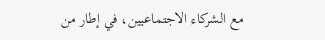مع الشركاء الاجتماعيين، في إطار من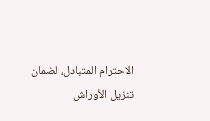الاحترام المتبادل، لضمان تنزيل الأوراش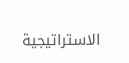الاستراتيجية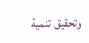وتحقيق تنمية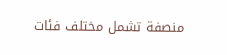منصفة تشمل مختلف فئات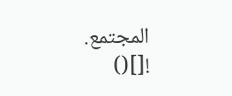المجتمع.
![]()